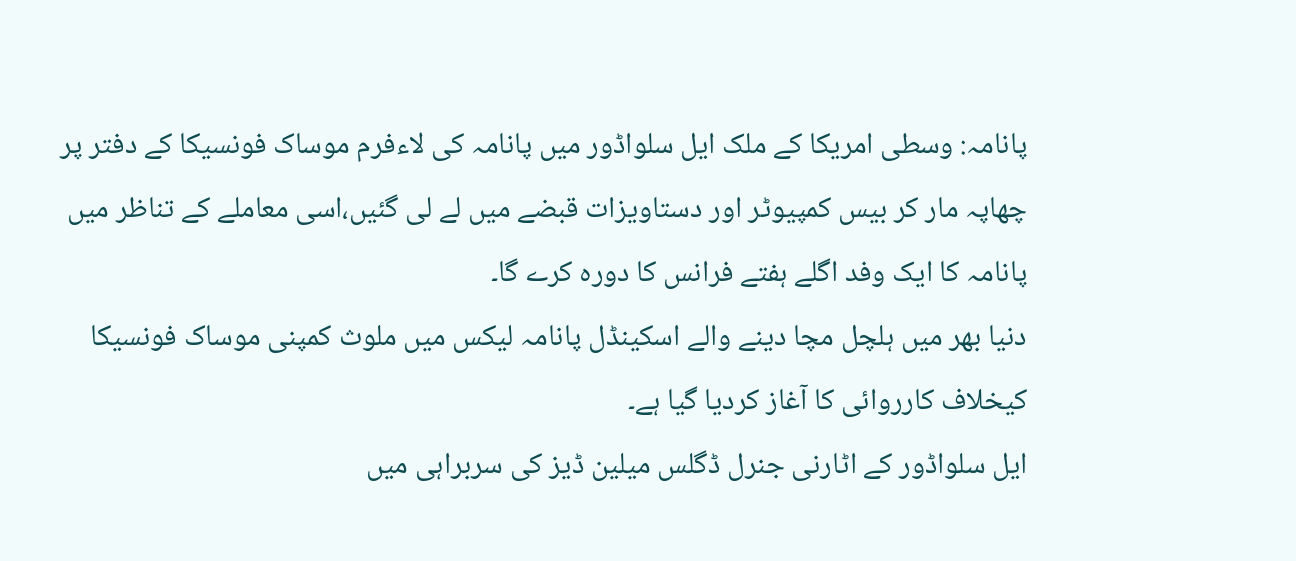پانامہ: وسطی امریکا کے ملک ایل سلواڈور میں پانامہ کی لاءفرم موساک فونسیکا کے دفتر پر چھاپہ مار کر بیس کمپیوٹر اور دستاویزات قبضے میں لے لی گئیں،اسی معاملے کے تناظر میں پانامہ کا ایک وفد اگلے ہفتے فرانس کا دورہ کرے گا۔
دنیا بھر میں ہلچل مچا دینے والے اسکینڈل پانامہ لیکس میں ملوث کمپنی موساک فونسیکا کیخلاف کارروائی کا آغاز کردیا گیا ہے۔
ایل سلواڈور کے اٹارنی جنرل ڈگلس میلین ڈیز کی سربراہی میں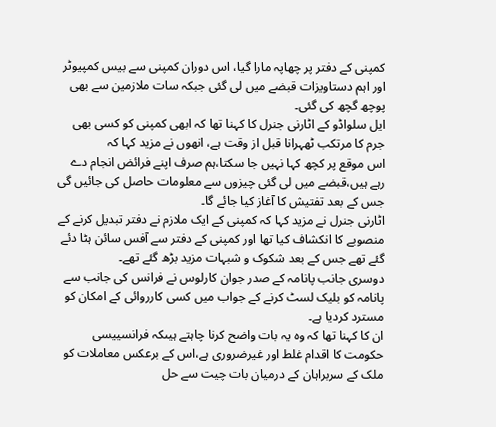کمپنی کے دفتر پر چھاپہ مارا گیا، اس دوران کمپنی سے بیس کمپیوٹر اور اہم دستاویزات قبضے میں لی گئی جبکہ سات ملازمین سے بھی پوچھ گچھ کی گئی۔
ایل سلواڈو کے اٹارنی جنرل کا کہنا تھا کہ ابھی کمپنی کو کسی بھی جرم کا مرتکب ٹھہرانا قبل از وقت ہے، انھوں نے مزید کہا کہ
اس موقع پر کچھ کہا نہیں جا سکتا،ہم صرف اپنے فرائض انجام دے رہے ہیں،قبضے میں لی گئی چیزوں سے معلومات حاصل کی جائیں گی جس کے بعد تفتیش کا آغاز کیا جائے گا۔
اٹارنی جنرل نے مزید کہا کہ کمپنی کے ایک ملازم نے دفتر تبدیل کرنے کے منصوبے کا انکشاف کیا تھا اور کمپنی کے دفتر سے آفس سائن ہٹا دئے گئے تھے جس کے بعد شکوک و شبہات مزید بڑھ گئے تھے۔
دوسری جانب پانامہ کے صدر جوان کارلوس نے فرانس کی جانب سے پانامہ کو بلیک لسٹ کرنے کے جواب میں کسی کارروائی کے امکان کو مسترد کردیا ہے۔
ان کا کہنا تھا کہ وہ یہ بات واضح کرنا چاہتے ہیںکہ فرانسییسی حکومت کا اقدام غلط اور غیرضروری ہے،اس کے برعکس معاملات کو ملک کے سربراہان کے درمیان بات چیت سے حل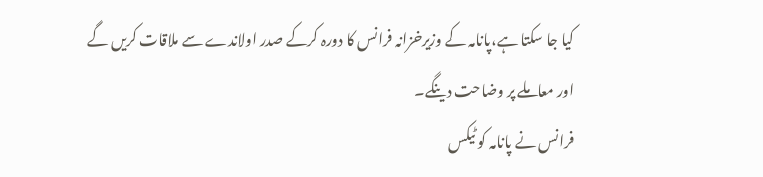کیا جا سکتا ہے،پانامہ کے وزیرخزانہ فرانس کا دورہ کرکے صدر اولاندے سے ملاقات کریں گے اور معاملے پر وضاحت دینگے۔
فرانس نے پانامہ کو ٹیکس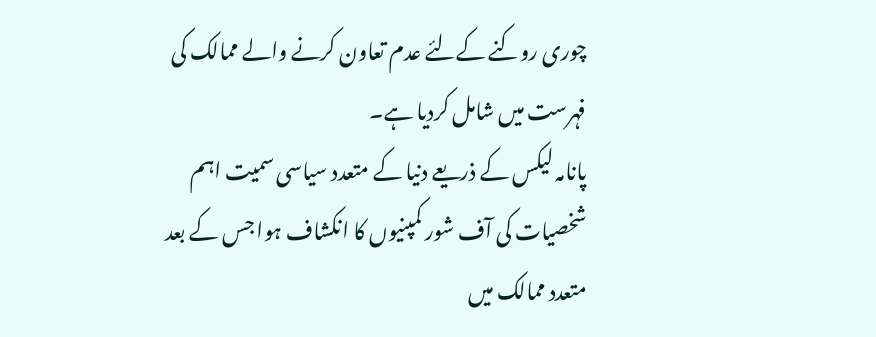چوری روکنے کےلئے عدم تعاون کرنے والے ممالک کی فہرست میں شامل کردیا ہے۔
پانامہ لیکس کے ذریعے دنیا کے متعدد سیاسی سمیت اہم شخصیات کی آف شور کمپنیوں کا انکشاف ہوا جس کے بعد متعدد ممالک میں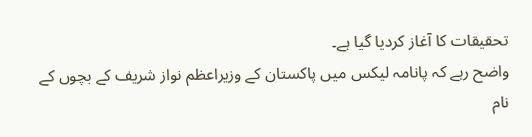تحقیقات کا آغاز کردیا گیا ہے۔
واضح رہے کہ پانامہ لیکس میں پاکستان کے وزیراعظم نواز شریف کے بچوں کے نام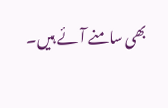بھی سامنے آئے ہیں۔